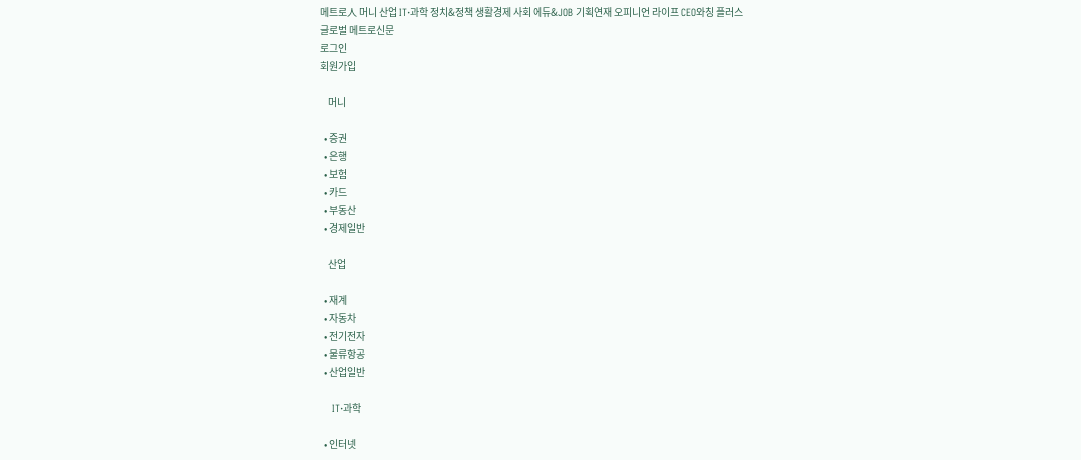메트로人 머니 산업 IT·과학 정치&정책 생활경제 사회 에듀&JOB 기획연재 오피니언 라이프 CEO와칭 플러스
글로벌 메트로신문
로그인
회원가입

    머니

  • 증권
  • 은행
  • 보험
  • 카드
  • 부동산
  • 경제일반

    산업

  • 재계
  • 자동차
  • 전기전자
  • 물류항공
  • 산업일반

    IT·과학

  • 인터넷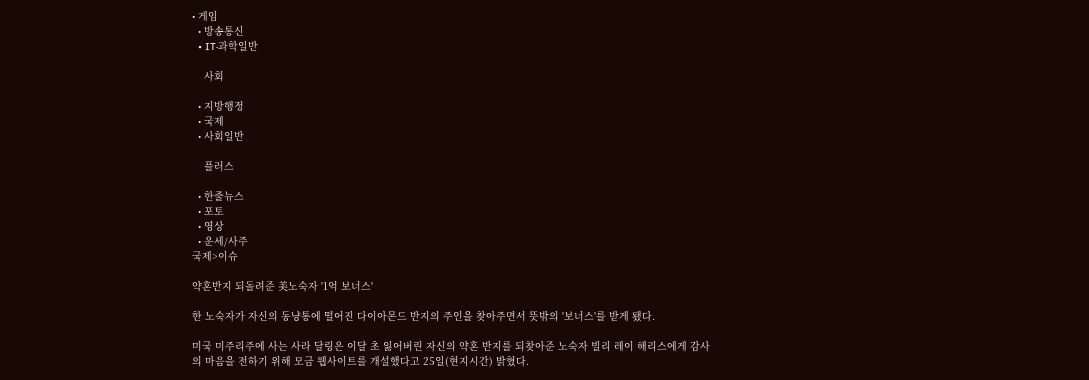• 게임
  • 방송통신
  • IT·과학일반

    사회

  • 지방행정
  • 국제
  • 사회일반

    플러스

  • 한줄뉴스
  • 포토
  • 영상
  • 운세/사주
국제>이슈

약혼반지 되돌려준 美노숙자 '1억 보너스'

한 노숙자가 자신의 동냥통에 떨어진 다이아몬드 반지의 주인을 찾아주면서 뜻밖의 '보너스'를 받게 됐다.

미국 미주리주에 사는 사라 달링은 이달 초 잃어버린 자신의 약혼 반지를 되찾아준 노숙자 빌리 레이 해리스에게 감사의 마음을 전하기 위해 모금 웹사이트를 개설했다고 25일(현지시간) 밝혔다.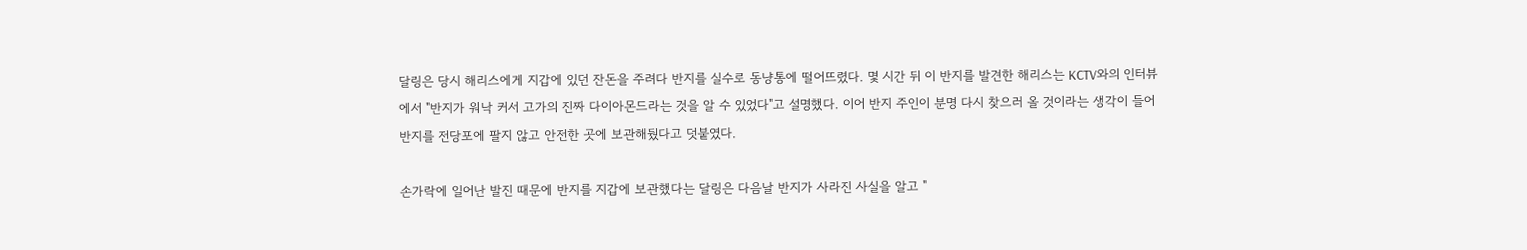달링은 당시 해리스에게 지갑에 있던 잔돈을 주려다 반지를 실수로 동냥통에 떨어뜨렸다. 몇 시간 뒤 이 반지를 발견한 해리스는 KCTV와의 인터뷰에서 "반지가 워낙 커서 고가의 진짜 다이아몬드라는 것을 알 수 있었다"고 설명했다. 이어 반지 주인이 분명 다시 찾으러 올 것이라는 생각이 들어 반지를 전당포에 팔지 않고 안전한 곳에 보관해뒀다고 덧붙였다.

손가락에 일어난 발진 때문에 반지를 지갑에 보관했다는 달링은 다음날 반지가 사라진 사실을 알고 "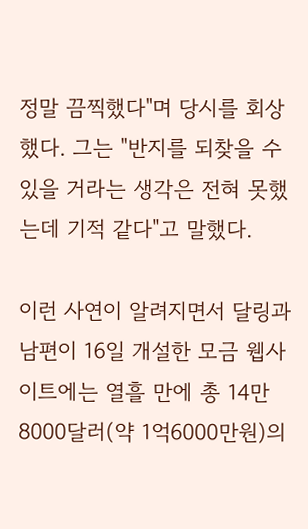정말 끔찍했다"며 당시를 회상했다. 그는 "반지를 되찾을 수 있을 거라는 생각은 전혀 못했는데 기적 같다"고 말했다.

이런 사연이 알려지면서 달링과 남편이 16일 개설한 모금 웹사이트에는 열흘 만에 총 14만8000달러(약 1억6000만원)의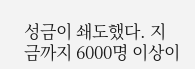성금이 쇄도했다. 지금까지 6000명 이상이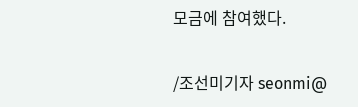모금에 참여했다.

/조선미기자 seonmi@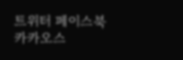트위터 페이스북 카카오스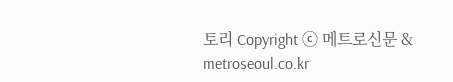토리 Copyright ⓒ 메트로신문 & metroseoul.co.kr